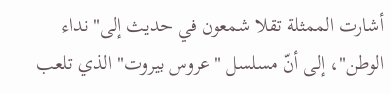أشارت الممثلة تقلا شمعون في حديث إلى"نداء الوطن"، إلى أنّ مسلسل "عروس بيروت" الذي تلعب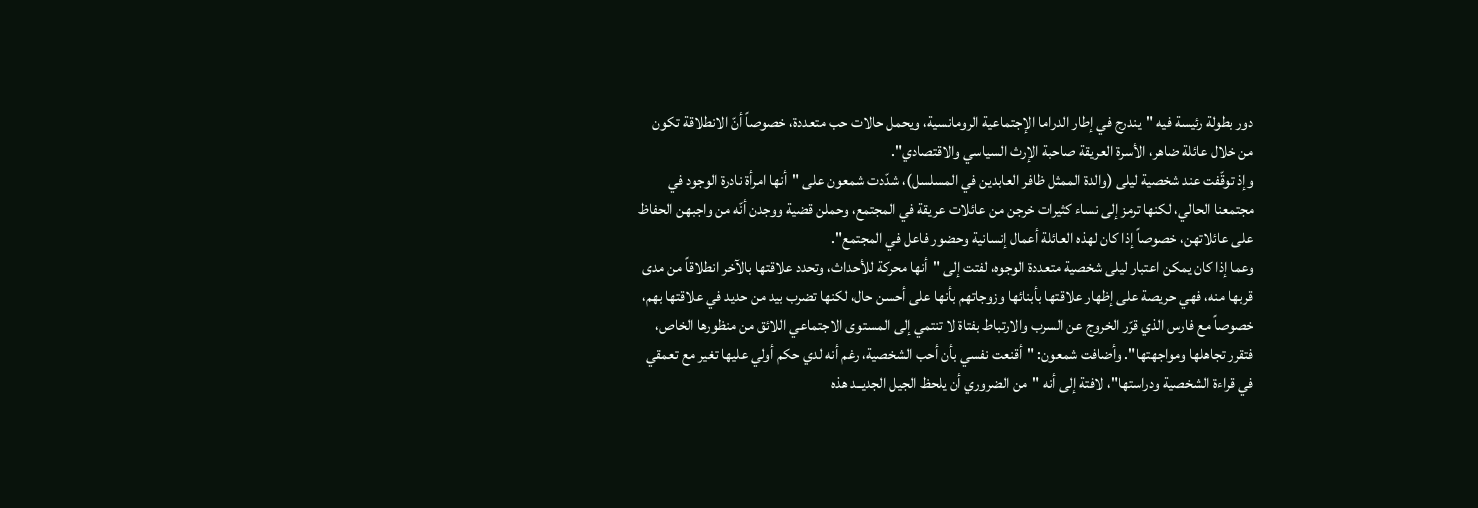دور بطولة رئيسة فيه "يندرج في إطار الدراما الإجتماعية الرومانسية، ويحمل حالات حب متعددة، خصوصاً أنّ الانطلاقة تكون من خلال عائلة ضاهر، الأسرة العريقة صاحبة الإرث السياسي والاقتصادي".
وإذ توقّفت عند شخصية ليلى (والدة الممثل ظافر العابدين في المسلسل)، شدّدت شمعون على "أنها امرأة نادرة الوجود في مجتمعنا الحالي، لكنها ترمز إلى نساء كثيرات خرجن من عائلات عريقة في المجتمع، وحملن قضية ووجدن أنّه من واجبهن الحفاظ على عائلاتهن، خصوصاً إذا كان لهذه العائلة أعمال إنسانية وحضور فاعل في المجتمع".
وعما إذا كان يمكن اعتبار ليلى شخصية متعددة الوجوه، لفتت إلى "أنها محركة للأحداث، وتحدد علاقتها بالآخر انطلاقاً من مدى قربها منه، فهي حريصة على إظهار علاقتها بأبنائها وزوجاتهم بأنها على أحسن حال، لكنها تضرب بيد من حديد في علاقتها بهم، خصوصاً مع فارس الذي قرّر الخروج عن السرب والارتباط بفتاة لا تنتمي إلى المستوى الاجتماعي اللائق من منظورها الخاص، فتقرر تجاهلها ومواجهتها". وأضافت شمعون: "أقنعت نفسي بأن أحب الشخصية، رغم أنه لدي حكم أولي عليها تغير مع تعمقي في قراءة الشخصية ودراستها"، لافتة إلى أنه "من الضروري أن يلحظ الجيل الجديــد هذه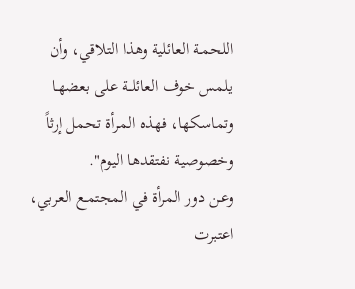اللحمـة العائلية وهذا التلاقي، وأن يلمس خوف العائلــة على بعضهـا وتماسكها، فهذه المـرأة تحمل إرثاً وخصوصية نفتقدها اليوم".
وعـن دور المرأة في المجتمـع العربي، اعتبرت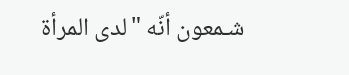شـمعون أنّه "لدى المرأة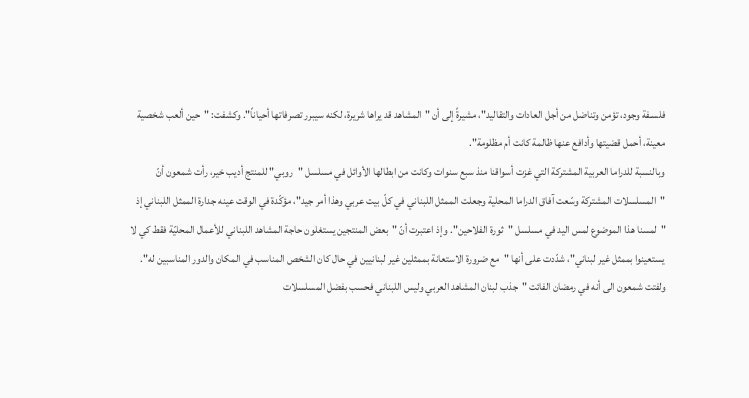فلسـفة وجود، تؤمن وتناضل من أجل العادات والتقاليد"، مشيرةً إلى أن "المشاهد قد يراها شريرة، لكنه سيبرر تصرفاتها أحياناً". وكشفت: "حين ألعب شخصية معينة، أحمل قضيتها وأدافع عنها ظالمة كانت أم مظلومة".
وبالنسبة للدراما العربية المشتركة التي غزت أسواقنا منذ سبع سنوات وكانت من ابطالها الأوائل في مسلسل "روبي" للمنتج أديب خير، رأت شمعون أنّ "المسلسلات المشتركة وسّعت آفاق الدراما المحلية وجعلت الممثل اللبناني في كلّ بيت عربي وهذا أمر جيد"، مؤكّدة في الوقت عينه جدارة الممثل اللبناني إذ "لمسنا هذا الموضوع لمس اليد في مسلسل "ثورة الفلاحين". وإذ اعتبرت أنّ "بعض المنتجين يستغلون حاجة المشاهد اللبناني للأعمال المحليّة فقط كي لا يستعينوا بممثل غير لبناني"، شدّدت على أنها "مع ضرورة الاستعانة بممثلين غير لبنانيين في حال كان الشخص المناسب في المكان والدور المناسبين له". ولفتت شمعون الى أنه في رمضان الفائت "جذب لبنان المشاهد العربي وليس اللبناني فحسب بفضل المسلسلات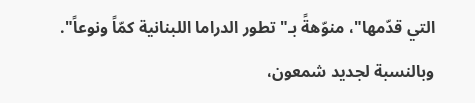التي قدّمها"، منوّهةً بـ"تطور الدراما اللبنانية كمّاً ونوعاً".
وبالنسبة لجديد شمعون،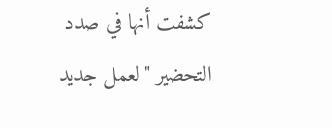كشفت أنها في صدد التحضير "لعمل جديد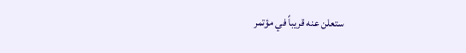ستعلن عنه قريباً في مؤتمر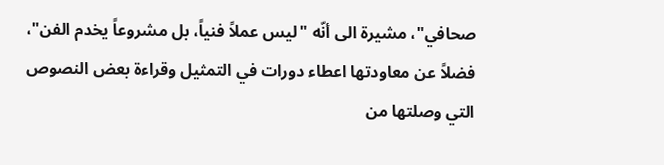صحافي"، مشيرة الى أنّه "ليس عملاً فنياً، بل مشروعاً يخدم الفن"، فضلاً عن معاودتها اعطاء دورات في التمثيل وقراءة بعض النصوص التي وصلتها من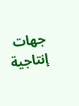جهات إنتاجية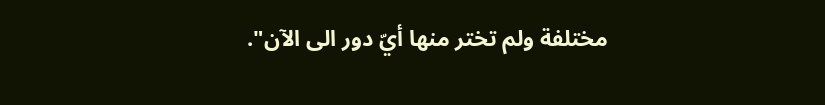مختلفة ولم تختر منها أيّ دور الى الآن".